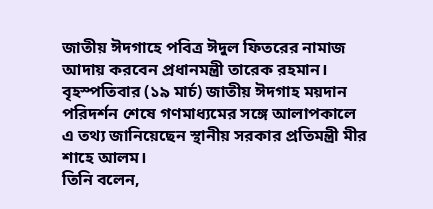জাতীয় ঈদগাহে পবিত্র ঈদুল ফিতরের নামাজ আদায় করবেন প্রধানমন্ত্রী তারেক রহমান।
বৃহস্পতিবার (১৯ মার্চ) জাতীয় ঈদগাহ ময়দান পরিদর্শন শেষে গণমাধ্যমের সঙ্গে আলাপকালে
এ তথ্য জানিয়েছেন স্থানীয় সরকার প্রতিমন্ত্রী মীর শাহে আলম।
তিনি বলেন,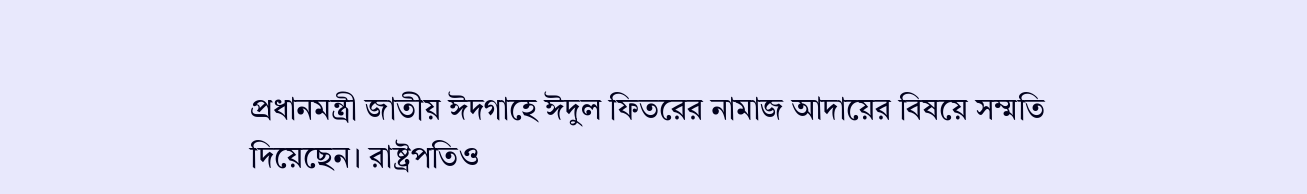প্রধানমন্ত্রী জাতীয় ঈদগাহে ঈদুল ফিতরের নামাজ আদায়ের বিষয়ে সম্মতি
দিয়েছেন। রাষ্ট্রপতিও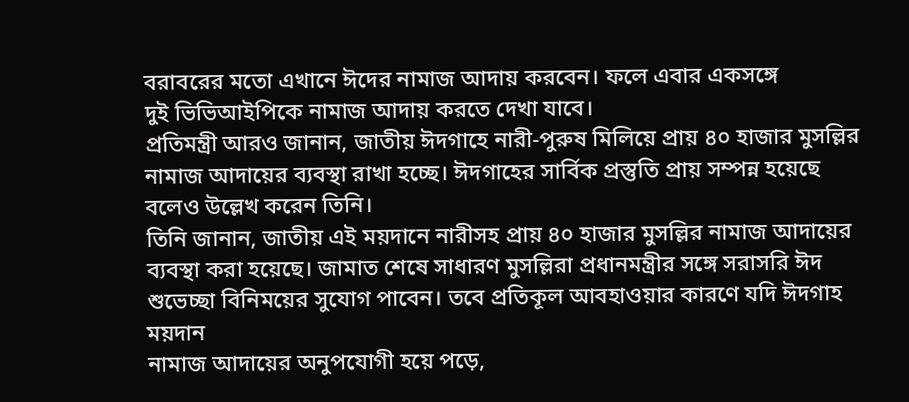বরাবরের মতো এখানে ঈদের নামাজ আদায় করবেন। ফলে এবার একসঙ্গে
দুই ভিভিআইপিকে নামাজ আদায় করতে দেখা যাবে।
প্রতিমন্ত্রী আরও জানান, জাতীয় ঈদগাহে নারী-পুরুষ মিলিয়ে প্রায় ৪০ হাজার মুসল্লির
নামাজ আদায়ের ব্যবস্থা রাখা হচ্ছে। ঈদগাহের সার্বিক প্রস্তুতি প্রায় সম্পন্ন হয়েছে
বলেও উল্লেখ করেন তিনি।
তিনি জানান, জাতীয় এই ময়দানে নারীসহ প্রায় ৪০ হাজার মুসল্লির নামাজ আদায়ের
ব্যবস্থা করা হয়েছে। জামাত শেষে সাধারণ মুসল্লিরা প্রধানমন্ত্রীর সঙ্গে সরাসরি ঈদ
শুভেচ্ছা বিনিময়ের সুযোগ পাবেন। তবে প্রতিকূল আবহাওয়ার কারণে যদি ঈদগাহ ময়দান
নামাজ আদায়ের অনুপযোগী হয়ে পড়ে,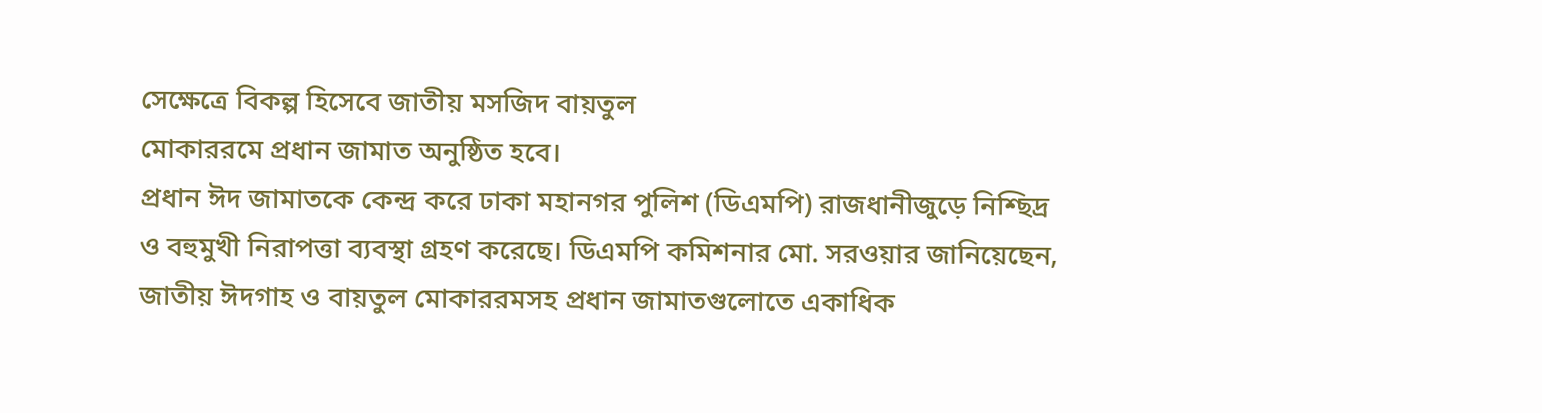সেক্ষেত্রে বিকল্প হিসেবে জাতীয় মসজিদ বায়তুল
মোকাররমে প্রধান জামাত অনুষ্ঠিত হবে।
প্রধান ঈদ জামাতকে কেন্দ্র করে ঢাকা মহানগর পুলিশ (ডিএমপি) রাজধানীজুড়ে নিশ্ছিদ্র
ও বহুমুখী নিরাপত্তা ব্যবস্থা গ্রহণ করেছে। ডিএমপি কমিশনার মো. সরওয়ার জানিয়েছেন,
জাতীয় ঈদগাহ ও বায়তুল মোকাররমসহ প্রধান জামাতগুলোতে একাধিক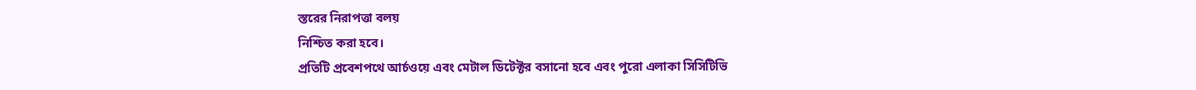স্তরের নিরাপত্তা বলয়
নিশ্চিত করা হবে।
প্রতিটি প্রবেশপথে আর্চওয়ে এবং মেটাল ডিটেক্টর বসানো হবে এবং পুরো এলাকা সিসিটিভি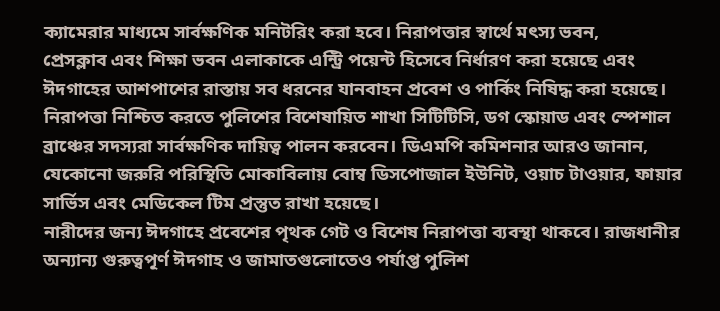ক্যামেরার মাধ্যমে সার্বক্ষণিক মনিটরিং করা হবে। নিরাপত্তার স্বার্থে মৎস্য ভবন,
প্রেসক্লাব এবং শিক্ষা ভবন এলাকাকে এন্ট্রি পয়েন্ট হিসেবে নির্ধারণ করা হয়েছে এবং
ঈদগাহের আশপাশের রাস্তায় সব ধরনের যানবাহন প্রবেশ ও পার্কিং নিষিদ্ধ করা হয়েছে।
নিরাপত্তা নিশ্চিত করতে পুলিশের বিশেষায়িত শাখা সিটিটিসি, ডগ স্কোয়াড এবং স্পেশাল
ব্রাঞ্চের সদস্যরা সার্বক্ষণিক দায়িত্ব পালন করবেন। ডিএমপি কমিশনার আরও জানান,
যেকোনো জরুরি পরিস্থিতি মোকাবিলায় বোম্ব ডিসপোজাল ইউনিট, ওয়াচ টাওয়ার, ফায়ার
সার্ভিস এবং মেডিকেল টিম প্রস্তুত রাখা হয়েছে।
নারীদের জন্য ঈদগাহে প্রবেশের পৃথক গেট ও বিশেষ নিরাপত্তা ব্যবস্থা থাকবে। রাজধানীর
অন্যান্য গুরুত্বপূর্ণ ঈদগাহ ও জামাতগুলোতেও পর্যাপ্ত পুলিশ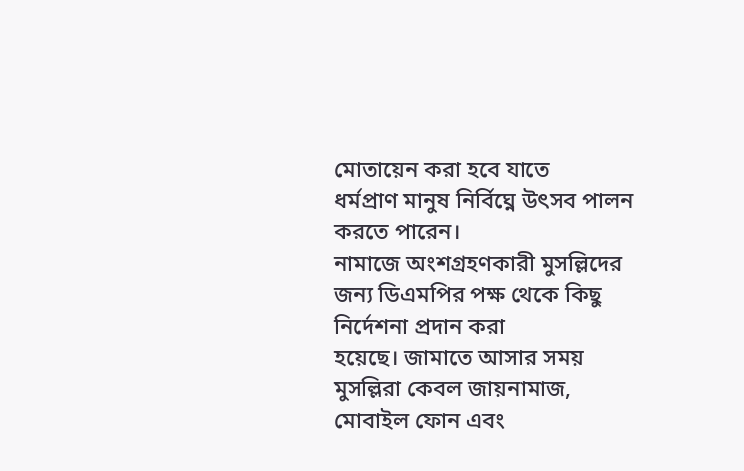মোতায়েন করা হবে যাতে
ধর্মপ্রাণ মানুষ নির্বিঘ্নে উৎসব পালন করতে পারেন।
নামাজে অংশগ্রহণকারী মুসল্লিদের জন্য ডিএমপির পক্ষ থেকে কিছু নির্দেশনা প্রদান করা
হয়েছে। জামাতে আসার সময় মুসল্লিরা কেবল জায়নামাজ, মোবাইল ফোন এবং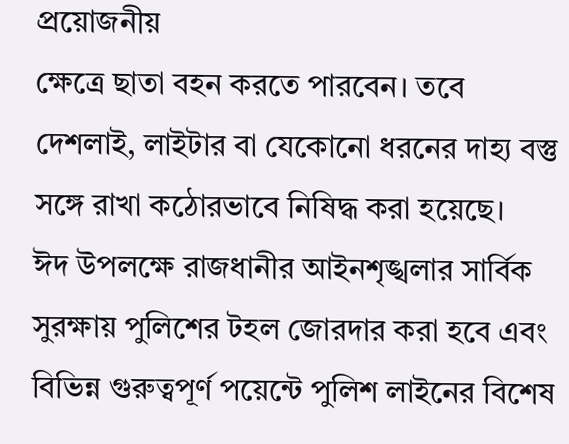প্রয়োজনীয়
ক্ষেত্রে ছাতা বহন করতে পারবেন। তবে দেশলাই, লাইটার বা যেকোনো ধরনের দাহ্য বস্তু
সঙ্গে রাখা কঠোরভাবে নিষিদ্ধ করা হয়েছে।
ঈদ উপলক্ষে রাজধানীর আইনশৃঙ্খলার সার্বিক সুরক্ষায় পুলিশের টহল জোরদার করা হবে এবং
বিভিন্ন গুরুত্বপূর্ণ পয়েন্টে পুলিশ লাইনের বিশেষ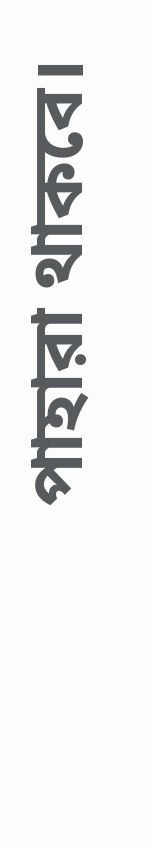পাহারা থাকবে।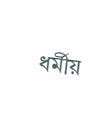ধর্মীয়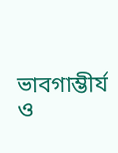ভাবগাম্ভীর্য ও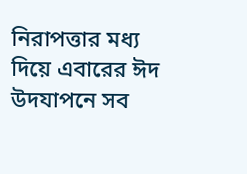নিরাপত্তার মধ্য দিয়ে এবারের ঈদ উদযাপনে সব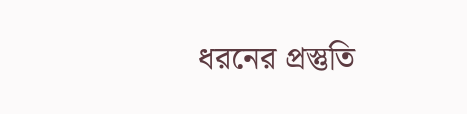ধরনের প্রস্তুতি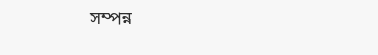সম্পন্ন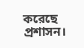করেছে প্রশাসন।